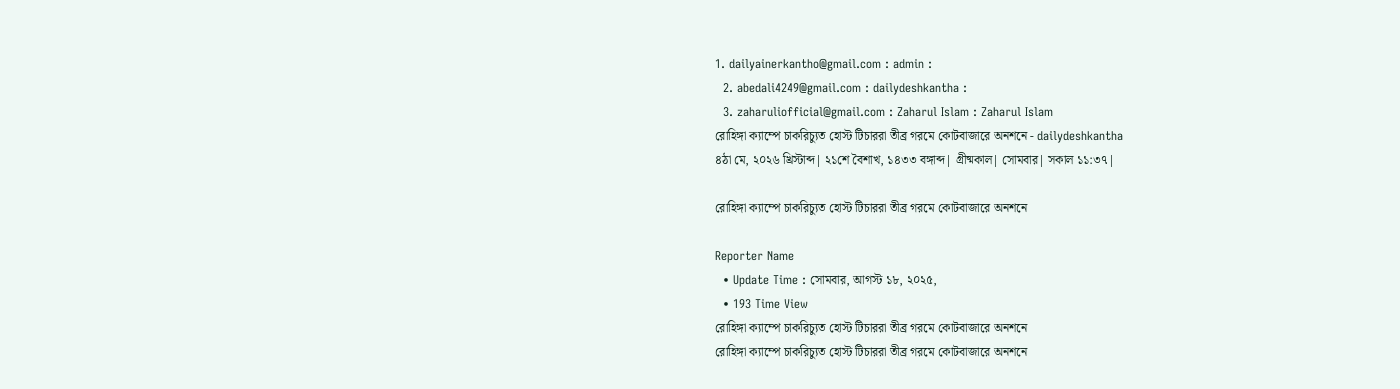1. dailyainerkantho@gmail.com : admin :
  2. abedali4249@gmail.com : dailydeshkantha :
  3. zaharuliofficial@gmail.com : Zaharul Islam : Zaharul Islam
রোহিঙ্গা ক্যাম্পে চাকরিচ্যুত হোস্ট টিচাররা তীব্র গরমে কোটবাজারে অনশনে - dailydeshkantha
৪ঠা মে, ২০২৬ খ্রিস্টাব্দ| ২১শে বৈশাখ, ১৪৩৩ বঙ্গাব্দ| গ্রীষ্মকাল| সোমবার| সকাল ১১:৩৭|

রোহিঙ্গা ক্যাম্পে চাকরিচ্যুত হোস্ট টিচাররা তীব্র গরমে কোটবাজারে অনশনে

Reporter Name
  • Update Time : সোমবার, আগস্ট ১৮, ২০২৫,
  • 193 Time View
রোহিঙ্গা ক্যাম্পে চাকরিচ্যুত হোস্ট টিচাররা তীব্র গরমে কোটবাজারে অনশনে
রোহিঙ্গা ক্যাম্পে চাকরিচ্যুত হোস্ট টিচাররা তীব্র গরমে কোটবাজারে অনশনে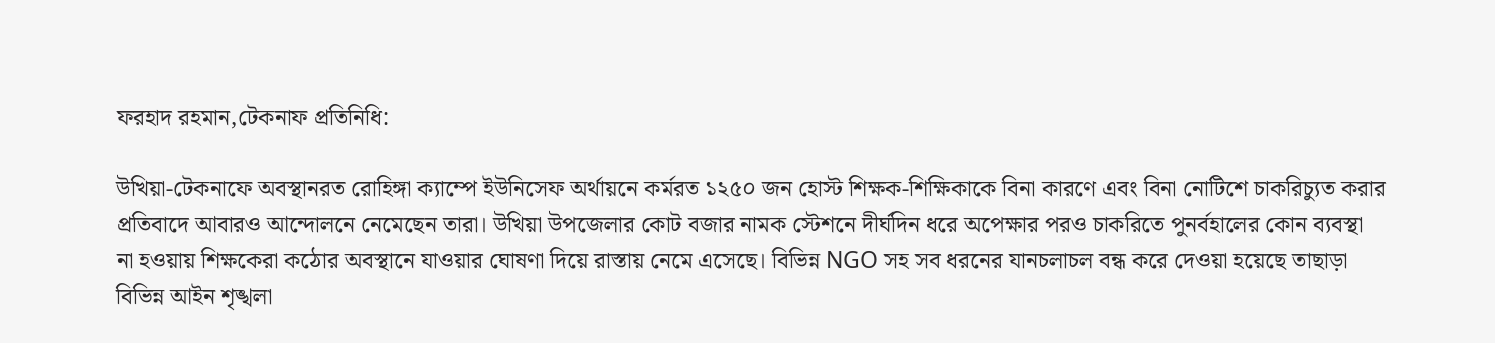ফরহাদ রহমান,টেকনাফ প্রতিনিধি:

উখিয়া-টেকনাফে অবস্থানরত রোহিঙ্গা ক্যাম্পে ইউনিসেফ অর্থায়নে কর্মরত ১২৫০ জন হোস্ট শিক্ষক-শিক্ষিকাকে বিনা কারণে এবং বিনা নোটিশে চাকরিচ্যুত করার প্রতিবাদে আবারও আন্দোলনে নেমেছেন তারা। উখিয়া উপজেলার কোট বজার নামক স্টেশনে দীর্ঘদিন ধরে অপেক্ষার পরও চাকরিতে পুনর্বহালের কোন ব্যবস্থা না হওয়ায় শিক্ষকেরা কঠোর অবস্থানে যাওয়ার ঘোষণা দিয়ে রাস্তায় নেমে এসেছে। বিভিন্ন NGO সহ সব ধরনের যানচলাচল বন্ধ করে দেওয়া হয়েছে তাছাড়া বিভিন্ন আইন শৃঙ্খলা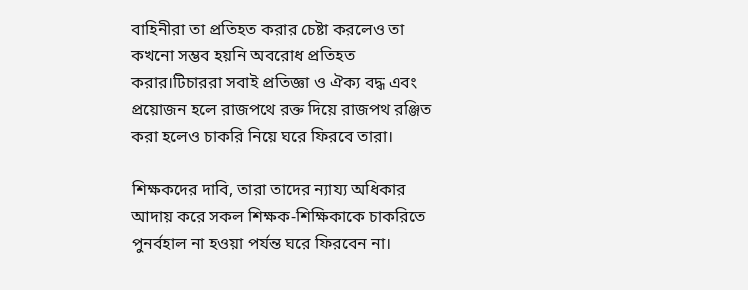বাহিনীরা তা প্রতিহত করার চেষ্টা করলেও তা কখনো সম্ভব হয়নি অবরোধ প্রতিহত করার।টিচাররা সবাই প্রতিজ্ঞা ও ঐক্য বদ্ধ এবং প্রয়োজন হলে রাজপথে রক্ত দিয়ে রাজপথ রঞ্জিত করা হলেও চাকরি নিয়ে ঘরে ফিরবে তারা।

শিক্ষকদের দাবি, তারা তাদের ন্যায্য অধিকার আদায় করে সকল শিক্ষক-শিক্ষিকাকে চাকরিতে পুনর্বহাল না হওয়া পর্যন্ত ঘরে ফিরবেন না।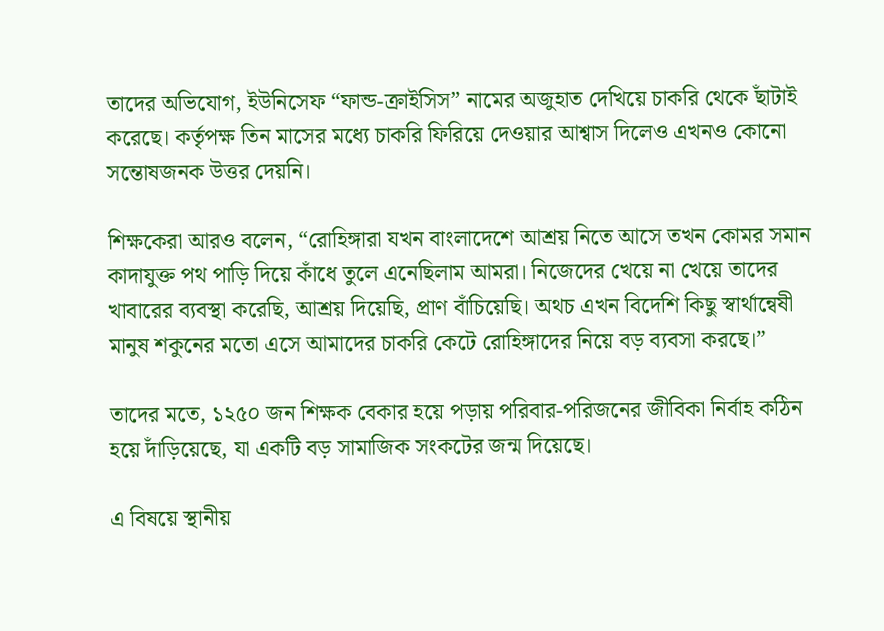তাদের অভিযোগ, ইউনিসেফ “ফান্ড-ক্রাইসিস” নামের অজুহাত দেখিয়ে চাকরি থেকে ছাঁটাই করেছে। কর্তৃপক্ষ তিন মাসের মধ্যে চাকরি ফিরিয়ে দেওয়ার আশ্বাস দিলেও এখনও কোনো সন্তোষজনক উত্তর দেয়নি।

শিক্ষকেরা আরও বলেন, “রোহিঙ্গারা যখন বাংলাদেশে আশ্রয় নিতে আসে তখন কোমর সমান কাদাযুক্ত পথ পাড়ি দিয়ে কাঁধে তুলে এনেছিলাম আমরা। নিজেদের খেয়ে না খেয়ে তাদের খাবারের ব্যবস্থা করেছি, আশ্রয় দিয়েছি, প্রাণ বাঁচিয়েছি। অথচ এখন বিদেশি কিছু স্বার্থান্বেষী মানুষ শকুনের মতো এসে আমাদের চাকরি কেটে রোহিঙ্গাদের নিয়ে বড় ব্যবসা করছে।”

তাদের মতে, ১২৫০ জন শিক্ষক বেকার হয়ে পড়ায় পরিবার-পরিজনের জীবিকা নির্বাহ কঠিন হয়ে দাঁড়িয়েছে, যা একটি বড় সামাজিক সংকটের জন্ম দিয়েছে।

এ বিষয়ে স্থানীয়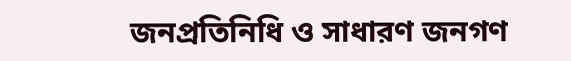জনপ্রতিনিধি ও সাধারণ জনগণ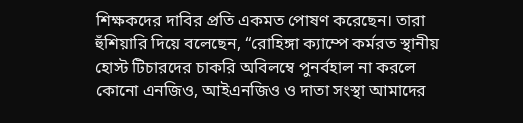শিক্ষকদের দাবির প্রতি একমত পোষণ করেছেন। তারা হুঁশিয়ারি দিয়ে বলেছেন, “রোহিঙ্গা ক্যাম্পে কর্মরত স্থানীয় হোস্ট টিচারদের চাকরি অবিলম্বে পুনর্বহাল না করলে কোনো এনজিও, আইএনজিও ও দাতা সংস্থা আমাদের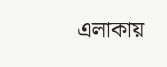এলাকায়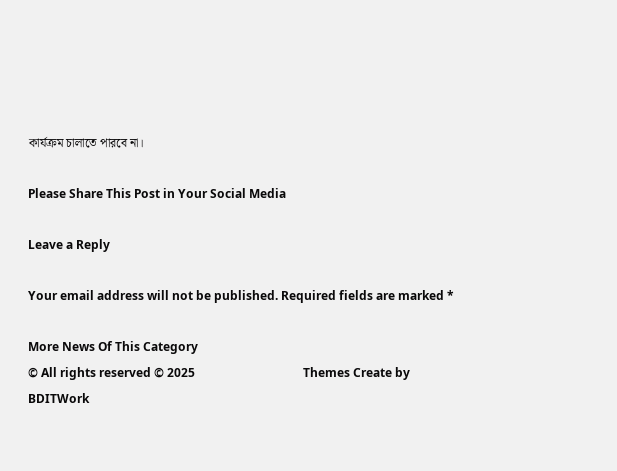কার্যক্রম চালাতে পারবে না।

Please Share This Post in Your Social Media

Leave a Reply

Your email address will not be published. Required fields are marked *

More News Of This Category
© All rights reserved © 2025                                    Themes Create by BDITWork